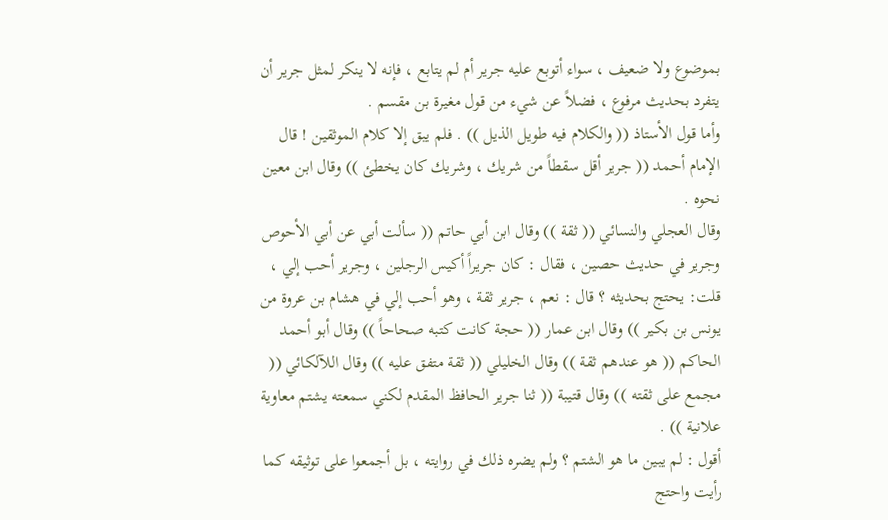بموضوع ولا ضعيف ، سواء أتوبع عليه جرير أم لم يتابع ، فإنه لا ينكر لمثل جرير أن يتفرد بحديث مرفوع ، فضلاً عن شيء من قول مغيرة بن مقسم .
وأما قول الأستاذ (( والكلام فيه طويل الذيل )) . فلم يبق إلا كلام الموثقين ! قال الإمام أحمد (( جرير أقل سقطاً من شريك ، وشريك كان يخطئ )) وقال ابن معين نحوه .
وقال العجلي والنسائي (( ثقة )) وقال ابن أبي حاتم (( سألت أبي عن أبي الأحوص وجرير في حديث حصين ، فقال : كان جريراً أكيس الرجلين ، وجرير أحب إلي ، قلت: يحتج بحديثه ؟ قال : نعم ، جرير ثقة ، وهو أحب إلي في هشام بن عروة من يونس بن بكير )) وقال ابن عمار (( حجة كانت كتبه صحاحاً )) وقال أبو أحمد الحاكم (( هو عندهم ثقة )) وقال الخليلي (( ثقة متفق عليه )) وقال اللآلكائي (( مجمع على ثقته )) وقال قتيبة (( ثنا جرير الحافظ المقدم لكني سمعته يشتم معاوية علانية )) .
أقول : لم يبين ما هو الشتم ؟ ولم يضره ذلك في روايته ، بل أجمعوا على توثيقه كما رأيت واحتج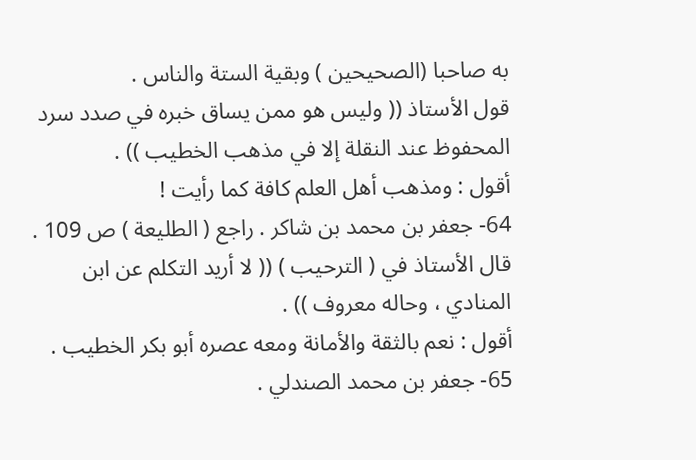به صاحبا (الصحيحين ) وبقية الستة والناس .
قول الأستاذ (( وليس هو ممن يساق خبره في صدد سرد المحفوظ عند النقلة إلا في مذهب الخطيب )) .
أقول : ومذهب أهل العلم كافة كما رأيت !
64- جعفر بن محمد بن شاكر . راجع ( الطليعة ) ص 109 . قال الأستاذ في ( الترحيب ) (( لا أريد التكلم عن ابن المنادي ، وحاله معروف )) .
أقول : نعم بالثقة والأمانة ومعه عصره أبو بكر الخطيب .
65- جعفر بن محمد الصندلي .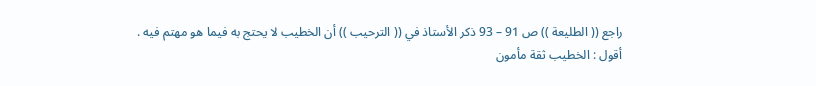راجع (( الطليعة )) ص 91 – 93 ذكر الأستاذ في (( الترحيب )) أن الخطيب لا يحتج به فيما هو مهتم فيه .
أقول : الخطيب ثقة مأمون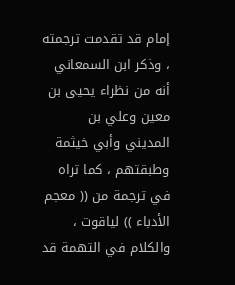إمام قد تقدمت ترجمته ، وذكر ابن السمعاني أنه من نظراء يحيى بن معين وعلي بن المديني وأبي خيثمة وطبقتهم ، كما تراه في ترجمة من (( معجم الأدباء )) لياقوت ، والكلام في التهمة قد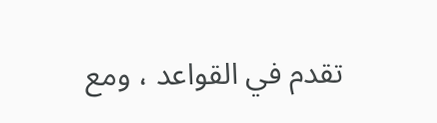تقدم في القواعد ، ومع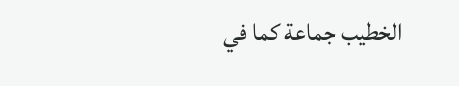الخطيب جماعة كما في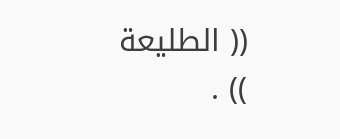(( الطليعة )) .